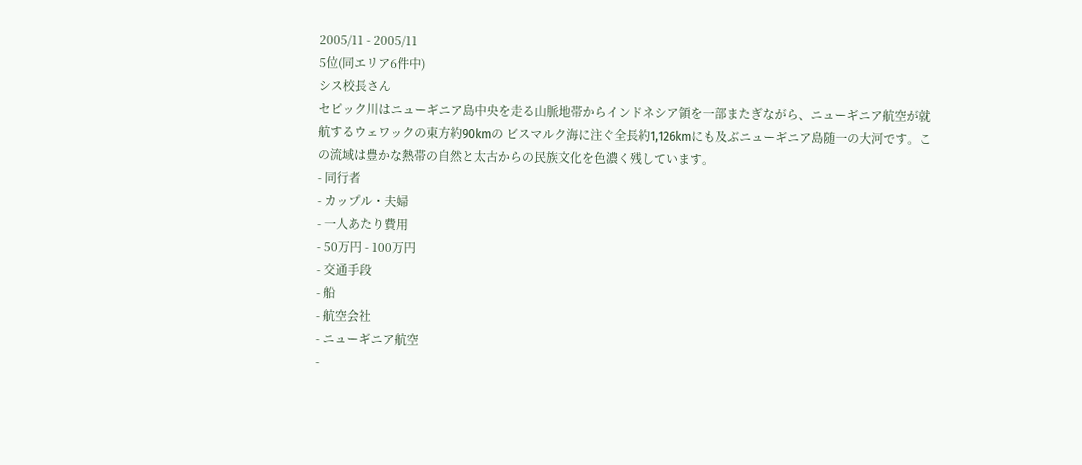2005/11 - 2005/11
5位(同エリア6件中)
シス校長さん
セピック川はニューギニア島中央を走る山脈地帯からインドネシア領を一部またぎながら、ニューギニア航空が就航するウェワックの東方約90kmの ビスマルク海に注ぐ全長約1,126kmにも及ぶニューギニア島随一の大河です。この流域は豊かな熱帯の自然と太古からの民族文化を色濃く残しています。
- 同行者
- カップル・夫婦
- 一人あたり費用
- 50万円 - 100万円
- 交通手段
- 船
- 航空会社
- ニューギニア航空
-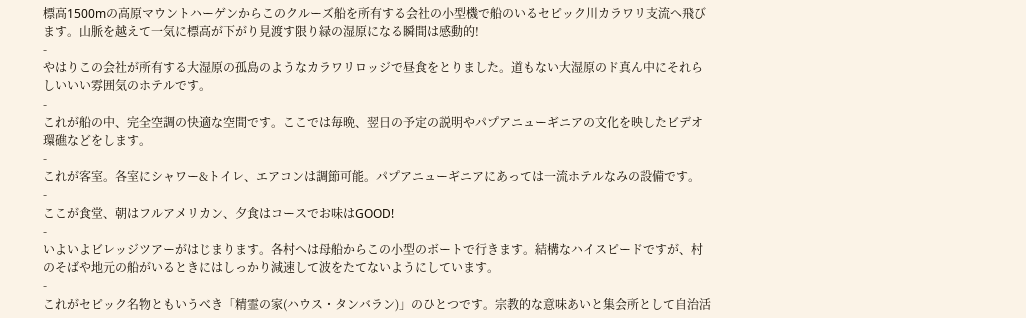標高1500mの高原マウントハーゲンからこのクルーズ船を所有する会社の小型機で船のいるセピック川カラワリ支流へ飛びます。山脈を越えて一気に標高が下がり見渡す限り緑の湿原になる瞬間は感動的!
-
やはりこの会社が所有する大湿原の孤島のようなカラワリロッジで昼食をとりました。道もない大湿原のド真ん中にそれらしいいい雰囲気のホテルです。
-
これが船の中、完全空調の快適な空間です。ここでは毎晩、翌日の予定の説明やパプアニューギニアの文化を映したビデオ環礁などをします。
-
これが客室。各室にシャワー&トイレ、エアコンは調節可能。パプアニューギニアにあっては一流ホテルなみの設備です。
-
ここが食堂、朝はフルアメリカン、夕食はコースでお味はGOOD!
-
いよいよビレッジツアーがはじまります。各村へは母船からこの小型のボートで行きます。結構なハイスピードですが、村のそばや地元の船がいるときにはしっかり減速して波をたてないようにしています。
-
これがセピック名物ともいうべき「精霊の家(ハウス・タンバラン)」のひとつです。宗教的な意味あいと集会所として自治活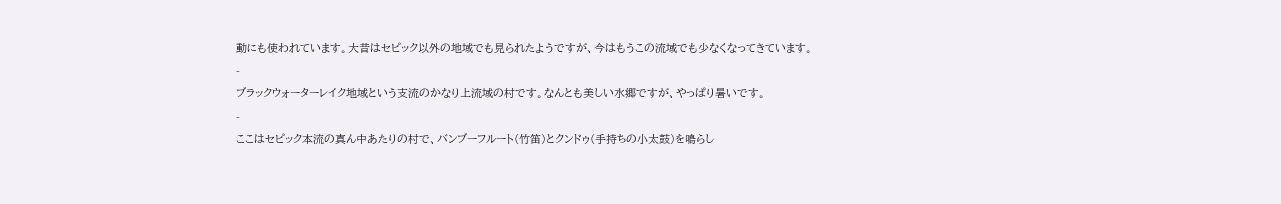動にも使われています。大昔はセピック以外の地域でも見られたようですが、今はもうこの流域でも少なくなってきています。
-
ブラックウォーターレイク地域という支流のかなり上流域の村です。なんとも美しい水郷ですが、やっぱり暑いです。
-
ここはセピック本流の真ん中あたりの村で、バンブーフルート(竹笛)とクンドゥ(手持ちの小太鼓)を鳴らし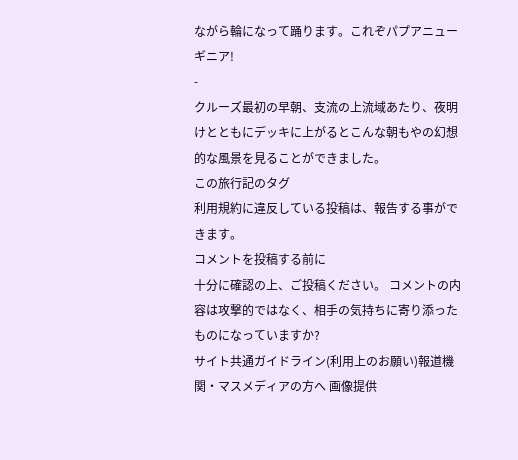ながら輪になって踊ります。これぞパプアニューギニア!
-
クルーズ最初の早朝、支流の上流域あたり、夜明けとともにデッキに上がるとこんな朝もやの幻想的な風景を見ることができました。
この旅行記のタグ
利用規約に違反している投稿は、報告する事ができます。
コメントを投稿する前に
十分に確認の上、ご投稿ください。 コメントの内容は攻撃的ではなく、相手の気持ちに寄り添ったものになっていますか?
サイト共通ガイドライン(利用上のお願い)報道機関・マスメディアの方へ 画像提供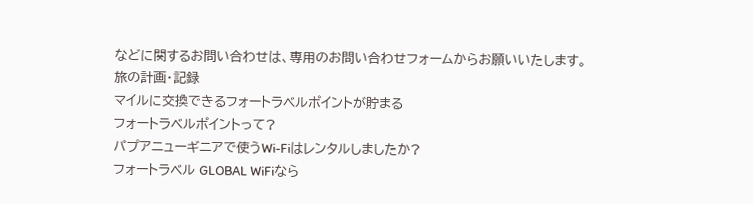などに関するお問い合わせは、専用のお問い合わせフォームからお願いいたします。
旅の計画・記録
マイルに交換できるフォートラベルポイントが貯まる
フォートラベルポイントって?
パプアニューギニアで使うWi-Fiはレンタルしましたか?
フォートラベル GLOBAL WiFiなら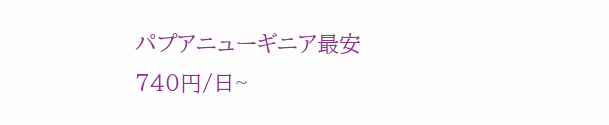パプアニューギニア最安
740円/日~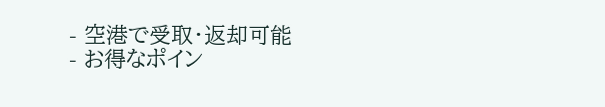- 空港で受取・返却可能
- お得なポイン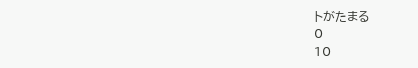トがたまる
0
10